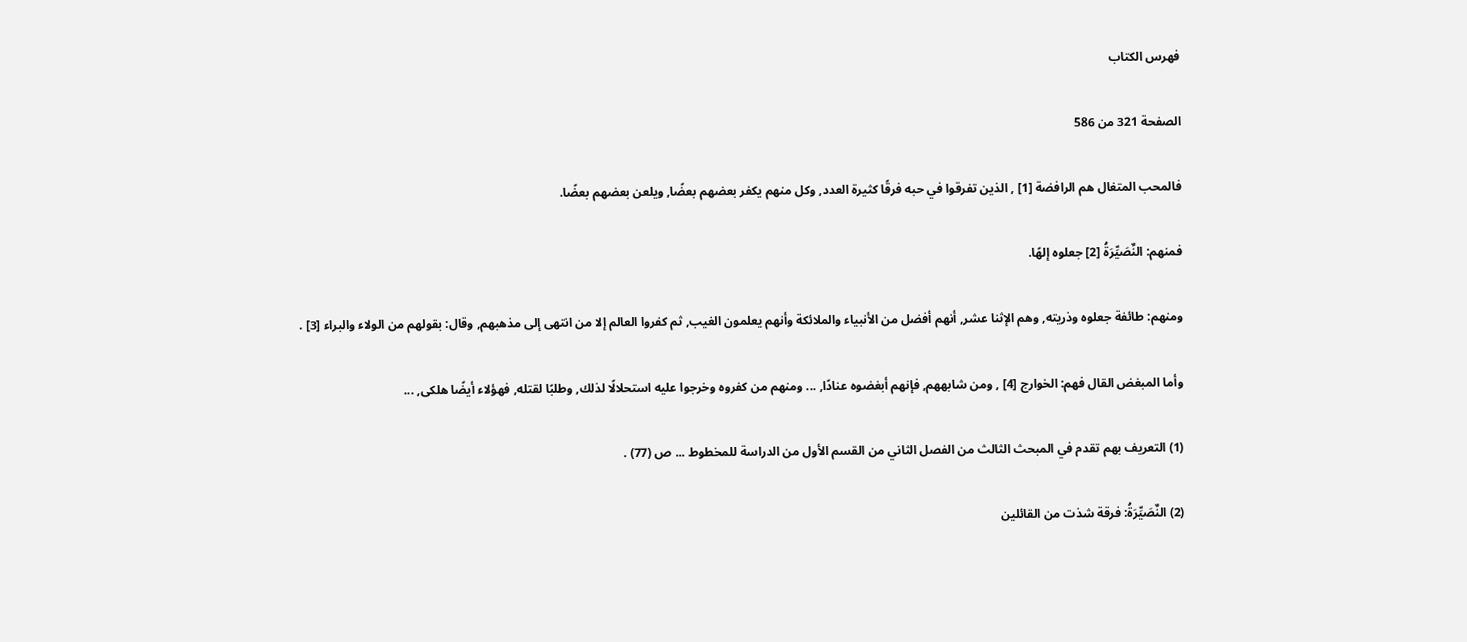فهرس الكتاب

الصفحة 321 من 586

فالمحب المتغال هم الرافضة [1] , الذين تفرقوا في حبه فرقًا كثيرة العدد, وكل منهم يكفر بعضهم بعضًا, ويلعن بعضهم بعضًا.

فمنهم: النٌصَيِّرَةُ [2] جعلوه إلهًا.

ومنهم: طائفة جعلوه وذريته, وهم الإثنا عشر, أنهم أفضل من الأنبياء والملائكة وأنهم يعلمون الغيب, ثم كفروا العالم إلا من انتهى إلى مذهبهم, وقال: بقولهم من الولاء والبراء [3] .

وأما المبغض القال فهم: الخوارج [4] , ومن شابههم, فإنهم أبغضوه عنادًا, ... ومنهم من كفروه وخرجوا عليه استحلالًا لذلك, وطلبًا لقتله, فهؤلاء أيضًا هلكى, ...

(1) التعريف بهم تقدم في المبحث الثالث من الفصل الثاني من القسم الأول من الدراسة للمخطوط ... ص (77) .

(2) النٌصَيِّرَةُ: فرقة شذت من القائلين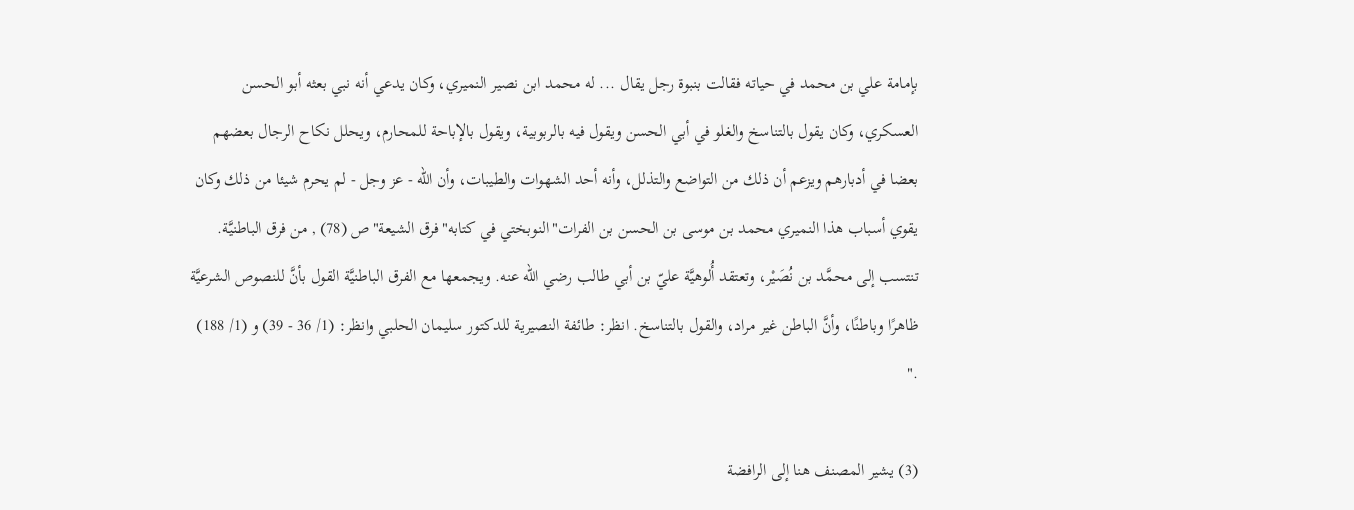بإمامة علي بن محمد في حياته فقالت بنبوة رجل يقال ... له محمد ابن نصير النميري، وكان يدعي أنه نبي بعثه أبو الحسن العسكري، وكان يقول بالتناسخ والغلو في أبي الحسن ويقول فيه بالربوبية، ويقول بالإباحة للمحارم، ويحلل نكاح الرجال بعضهم بعضا في أدبارهم ويزعم أن ذلك من التواضع والتذلل، وأنه أحد الشهوات والطيبات، وأن الله - عز وجل - لم يحرم شيئا من ذلك وكان يقوي أسباب هذا النميري محمد بن موسى بن الحسن بن الفرات"النوبختي في كتابه"فرق الشيعة"ص (78) , من فرق الباطنيَّة. تنتسب إلى محمَّد بن نُصَيْر، وتعتقد أُلوهيَّة عليّ بن أبي طالب رضي الله عنه. ويجمعها مع الفرق الباطنيَّة القول بأنَّ للنصوص الشرعيَّة ظاهرًا وباطنًا، وأنَّ الباطن غير مراد، والقول بالتناسخ. انظر: طائفة النصيرية للدكتور سليمان الحلبي وانظر: (1/ 36 - 39) و (1/ 188) ."

(3) يشير المصنف هنا إلى الرافضة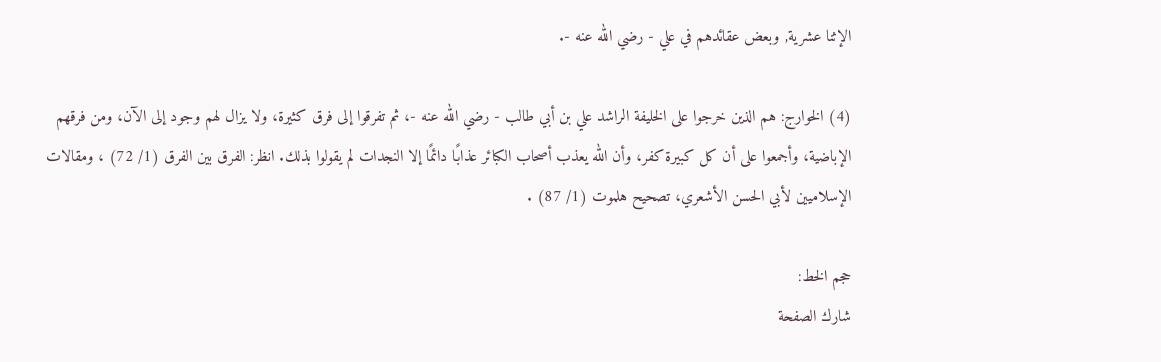الإثنا عشرية, وبعض عقائدهم في علي - رضي الله عنه -.

(4) الخوارج: هم الذين خرجوا على الخليفة الراشد علي بن أبي طالب - رضي الله عنه -، ثم تفرقوا إلى فرق كثيرة، ولا يزال لهم وجود إلى الآن، ومن فرقهم الإباضية، وأجمعوا على أن كل كبيرة كفر، وأن الله يعذب أصحاب الكبائر عذابًا دائمًا إلا النجدات لم يقولوا بذلك. انظر: الفرق بين الفرق (1/ 72) ، ومقالات الإسلاميين لأبي الحسن الأشعري، تصحيح هلموت (1/ 87) .

حجم الخط:
شارك الصفحة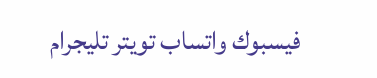فيسبوك واتساب تويتر تليجرام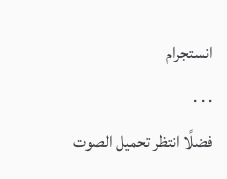انستجرام
. . .
فضلًا انتظر تحميل الصوت